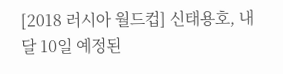[2018 러시아 월드컵] 신태용호, 내달 10일 예정된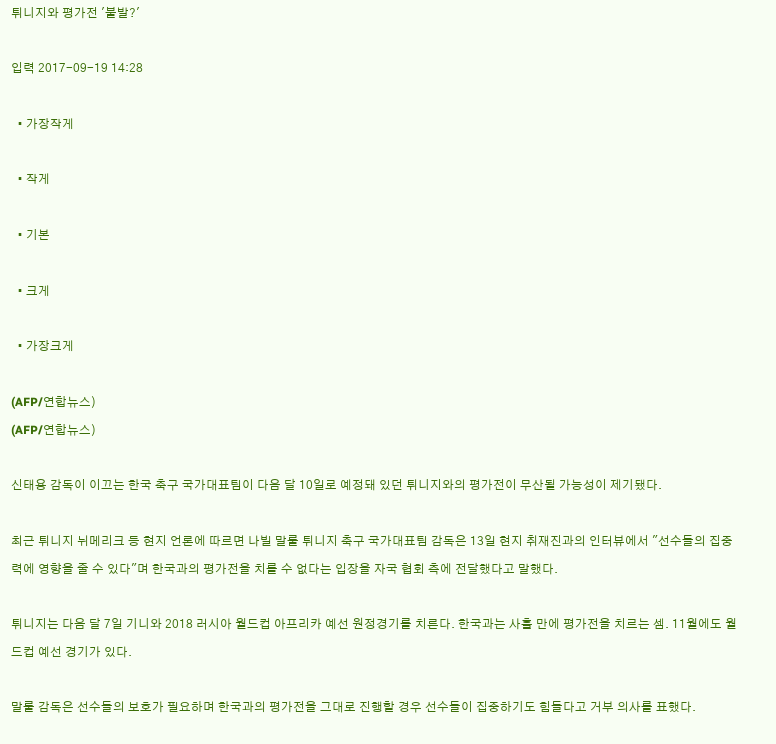튀니지와 평가전 '불발?'

입력 2017-09-19 14:28

  • 가장작게

  • 작게

  • 기본

  • 크게

  • 가장크게

(AFP/연합뉴스)
(AFP/연합뉴스)

신태용 감독이 이끄는 한국 축구 국가대표팀이 다음 달 10일로 예정돼 있던 튀니지와의 평가전이 무산될 가능성이 제기됐다.

최근 튀니지 뉘메리크 등 현지 언론에 따르면 나빌 말룰 튀니지 축구 국가대표팀 감독은 13일 현지 취재진과의 인터뷰에서 "선수들의 집중력에 영향을 줄 수 있다"며 한국과의 평가전을 치를 수 없다는 입장을 자국 협회 측에 전달했다고 말했다.

튀니지는 다음 달 7일 기니와 2018 러시아 월드컵 아프리카 예선 원정경기를 치른다. 한국과는 사흘 만에 평가전을 치르는 셈. 11월에도 월드컵 예선 경기가 있다.

말룰 감독은 선수들의 보호가 필요하며 한국과의 평가전을 그대로 진행할 경우 선수들이 집중하기도 힘들다고 거부 의사를 표했다.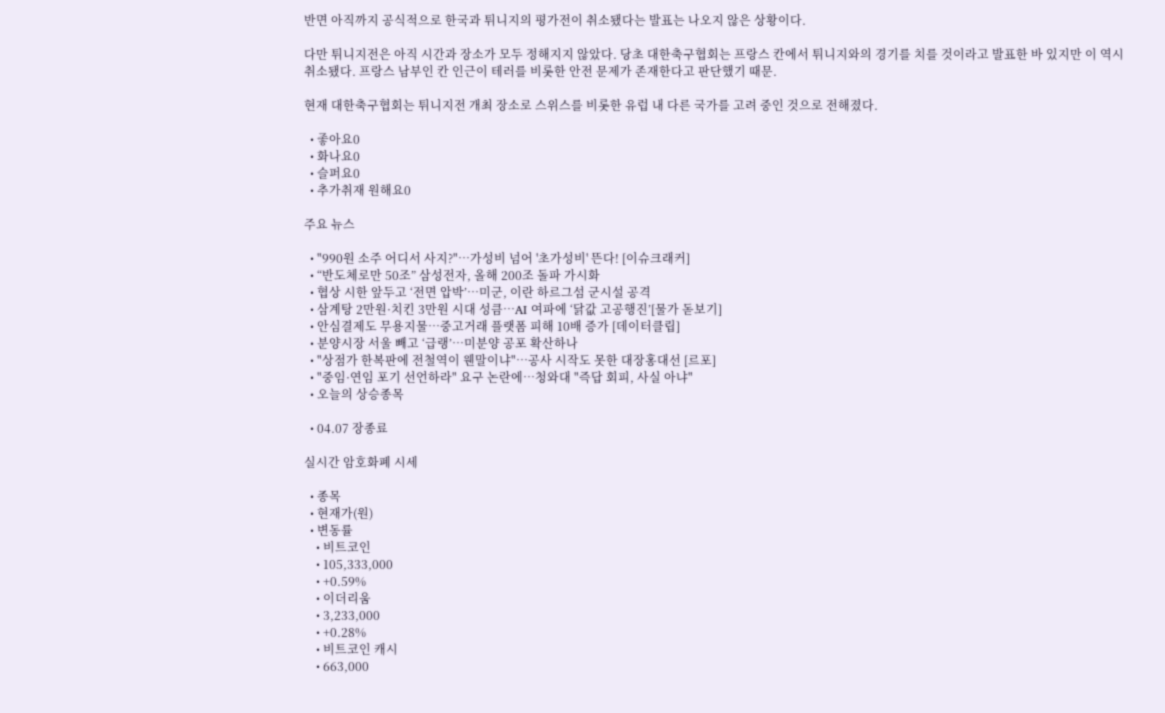반면 아직까지 공식적으로 한국과 튀니지의 평가전이 취소됐다는 발표는 나오지 않은 상황이다.

다만 튀니지전은 아직 시간과 장소가 모두 정해지지 않았다. 당초 대한축구협회는 프랑스 칸에서 튀니지와의 경기를 치를 것이라고 발표한 바 있지만 이 역시 취소됐다. 프랑스 남부인 칸 인근이 테러를 비롯한 안전 문제가 존재한다고 판단했기 때문.

현재 대한축구협회는 튀니지전 개최 장소로 스위스를 비롯한 유럽 내 다른 국가를 고려 중인 것으로 전해졌다.

  • 좋아요0
  • 화나요0
  • 슬퍼요0
  • 추가취재 원해요0

주요 뉴스

  • "990원 소주 어디서 사지?"⋯가성비 넘어 '초가성비' 뜬다! [이슈크래커]
  • “반도체로만 50조” 삼성전자, 올해 200조 돌파 가시화
  • 협상 시한 앞두고 ‘전면 압박’⋯미군, 이란 하르그섬 군시설 공격
  • 삼계탕 2만원·치킨 3만원 시대 성큼⋯AI 여파에 ‘닭값 고공행진’[물가 돋보기]
  • 안심결제도 무용지물…중고거래 플랫폼 피해 10배 증가 [데이터클립]
  • 분양시장 서울 빼고 ‘급랭’⋯미분양 공포 확산하나
  • "상점가 한복판에 전철역이 웬말이냐"…공사 시작도 못한 대장홍대선 [르포]
  • "중임·연임 포기 선언하라" 요구 논란에…청와대 "즉답 회피, 사실 아냐"
  • 오늘의 상승종목

  • 04.07 장종료

실시간 암호화폐 시세

  • 종목
  • 현재가(원)
  • 변동률
    • 비트코인
    • 105,333,000
    • +0.59%
    • 이더리움
    • 3,233,000
    • +0.28%
    • 비트코인 캐시
    • 663,000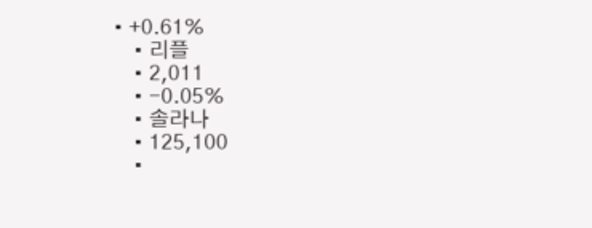• +0.61%
    • 리플
    • 2,011
    • -0.05%
    • 솔라나
    • 125,100
    •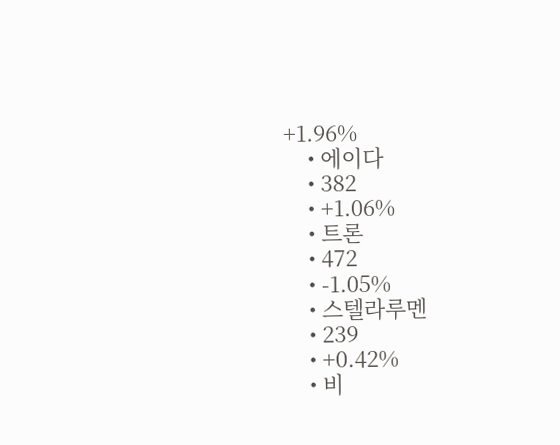+1.96%
    • 에이다
    • 382
    • +1.06%
    • 트론
    • 472
    • -1.05%
    • 스텔라루멘
    • 239
    • +0.42%
    • 비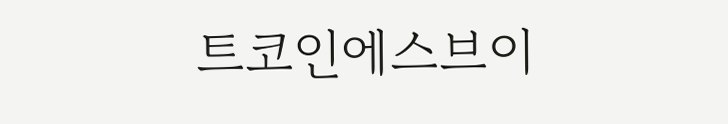트코인에스브이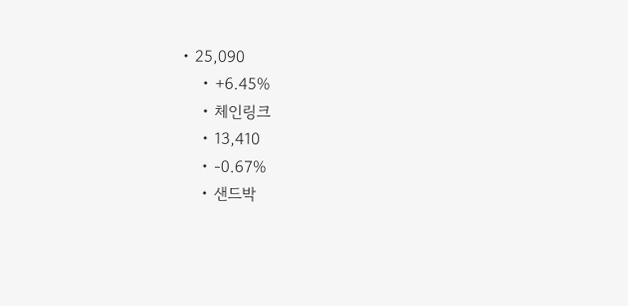• 25,090
    • +6.45%
    • 체인링크
    • 13,410
    • -0.67%
    • 샌드박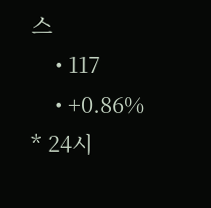스
    • 117
    • +0.86%
* 24시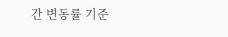간 변동률 기준